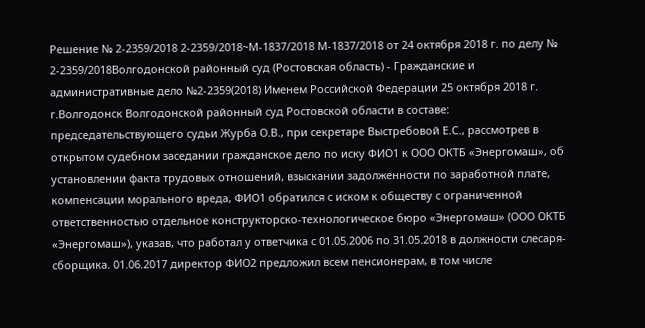Решение № 2-2359/2018 2-2359/2018~М-1837/2018 М-1837/2018 от 24 октября 2018 г. по делу № 2-2359/2018Волгодонской районный суд (Ростовская область) - Гражданские и административные дело №2-2359(2018) Именем Российской Федерации 25 октября 2018 г. г.Волгодонск Волгодонской районный суд Ростовской области в составе: председательствующего судьи Журба О.В., при секретаре Выстребовой Е.С., рассмотрев в открытом судебном заседании гражданское дело по иску ФИО1 к ООО ОКТБ «Энергомаш», об установлении факта трудовых отношений, взыскании задолженности по заработной плате, компенсации морального вреда, ФИО1 обратился с иском к обществу с ограниченной ответственностью отдельное конструкторско-технологическое бюро «Энергомаш» (ООО ОКТБ «Энергомаш»), указав, что работал у ответчика с 01.05.2006 по 31.05.2018 в должности слесаря-сборщика. 01.06.2017 директор ФИО2 предложил всем пенсионерам, в том числе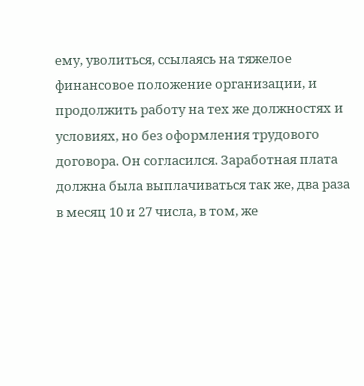ему, уволиться, ссылаясь на тяжелое финансовое положение организации, и продолжить работу на тех же должностях и условиях, но без оформления трудового договора. Он согласился. Заработная плата должна была выплачиваться так же, два раза в месяц 10 и 27 числа, в том, же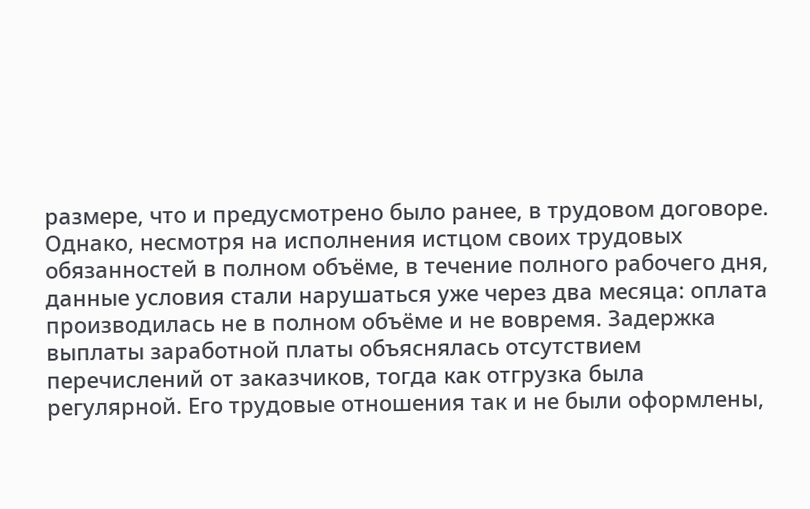размере, что и предусмотрено было ранее, в трудовом договоре. Однако, несмотря на исполнения истцом своих трудовых обязанностей в полном объёме, в течение полного рабочего дня, данные условия стали нарушаться уже через два месяца: оплата производилась не в полном объёме и не вовремя. Задержка выплаты заработной платы объяснялась отсутствием перечислений от заказчиков, тогда как отгрузка была регулярной. Его трудовые отношения так и не были оформлены,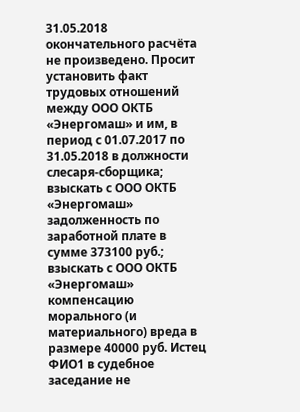31.05.2018 окончательного расчёта не произведено. Просит установить факт трудовых отношений между ООО ОКТБ «Энергомаш» и им, в период с 01.07.2017 по 31.05.2018 в должности слесаря-сборщика; взыскать с ООО ОКТБ «Энергомаш» задолженность по заработной плате в сумме 373100 руб.; взыскать с ООО ОКТБ «Энергомаш» компенсацию морального (и материального) вреда в размере 40000 руб. Истец ФИО1 в судебное заседание не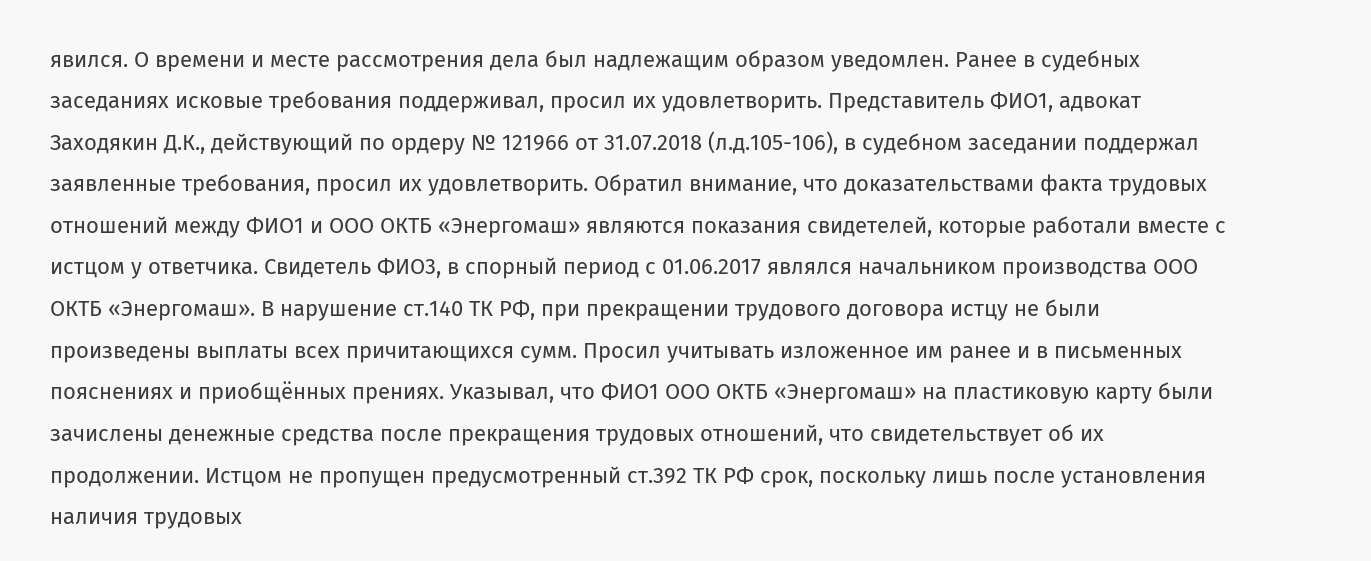явился. О времени и месте рассмотрения дела был надлежащим образом уведомлен. Ранее в судебных заседаниях исковые требования поддерживал, просил их удовлетворить. Представитель ФИО1, адвокат Заходякин Д.К., действующий по ордеру № 121966 от 31.07.2018 (л.д.105-106), в судебном заседании поддержал заявленные требования, просил их удовлетворить. Обратил внимание, что доказательствами факта трудовых отношений между ФИО1 и ООО ОКТБ «Энергомаш» являются показания свидетелей, которые работали вместе с истцом у ответчика. Свидетель ФИО3, в спорный период с 01.06.2017 являлся начальником производства ООО ОКТБ «Энергомаш». В нарушение ст.140 ТК РФ, при прекращении трудового договора истцу не были произведены выплаты всех причитающихся сумм. Просил учитывать изложенное им ранее и в письменных пояснениях и приобщённых прениях. Указывал, что ФИО1 ООО ОКТБ «Энергомаш» на пластиковую карту были зачислены денежные средства после прекращения трудовых отношений, что свидетельствует об их продолжении. Истцом не пропущен предусмотренный ст.392 ТК РФ срок, поскольку лишь после установления наличия трудовых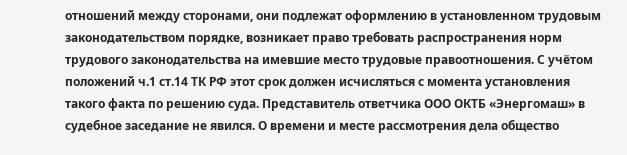отношений между сторонами, они подлежат оформлению в установленном трудовым законодательством порядке, возникает право требовать распространения норм трудового законодательства на имевшие место трудовые правоотношения. С учётом положений ч.1 ст.14 ТК РФ этот срок должен исчисляться с момента установления такого факта по решению суда. Представитель ответчика ООО ОКТБ «Энергомаш» в судебное заседание не явился. О времени и месте рассмотрения дела общество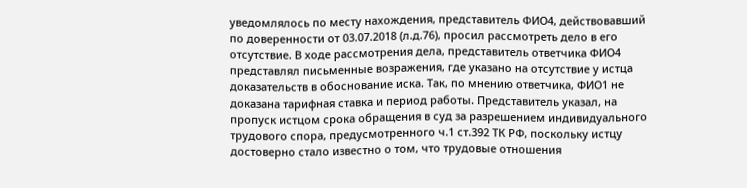уведомлялось по месту нахождения, представитель ФИО4, действовавший по доверенности от 03.07.2018 (л.д.76), просил рассмотреть дело в его отсутствие. В ходе рассмотрения дела, представитель ответчика ФИО4 представлял письменные возражения, где указано на отсутствие у истца доказательств в обоснование иска. Так, по мнению ответчика, ФИО1 не доказана тарифная ставка и период работы. Представитель указал, на пропуск истцом срока обращения в суд за разрешением индивидуального трудового спора, предусмотренного ч.1 ст.392 ТК РФ, поскольку истцу достоверно стало известно о том, что трудовые отношения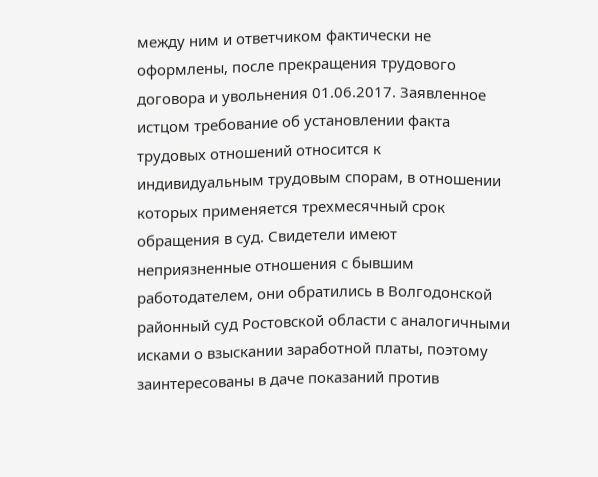между ним и ответчиком фактически не оформлены, после прекращения трудового договора и увольнения 01.06.2017. Заявленное истцом требование об установлении факта трудовых отношений относится к индивидуальным трудовым спорам, в отношении которых применяется трехмесячный срок обращения в суд. Свидетели имеют неприязненные отношения с бывшим работодателем, они обратились в Волгодонской районный суд Ростовской области с аналогичными исками о взыскании заработной платы, поэтому заинтересованы в даче показаний против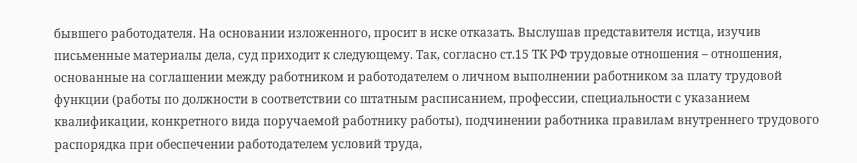бывшего работодателя. На основании изложенного, просит в иске отказать. Выслушав представителя истца, изучив письменные материалы дела, суд приходит к следующему. Так, согласно ст.15 ТК РФ трудовые отношения – отношения, основанные на соглашении между работником и работодателем о личном выполнении работником за плату трудовой функции (работы по должности в соответствии со штатным расписанием, профессии, специальности с указанием квалификации, конкретного вида поручаемой работнику работы), подчинении работника правилам внутреннего трудового распорядка при обеспечении работодателем условий труда,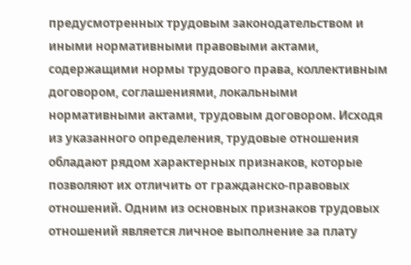предусмотренных трудовым законодательством и иными нормативными правовыми актами, содержащими нормы трудового права, коллективным договором, соглашениями, локальными нормативными актами, трудовым договором. Исходя из указанного определения, трудовые отношения обладают рядом характерных признаков, которые позволяют их отличить от гражданско-правовых отношений. Одним из основных признаков трудовых отношений является личное выполнение за плату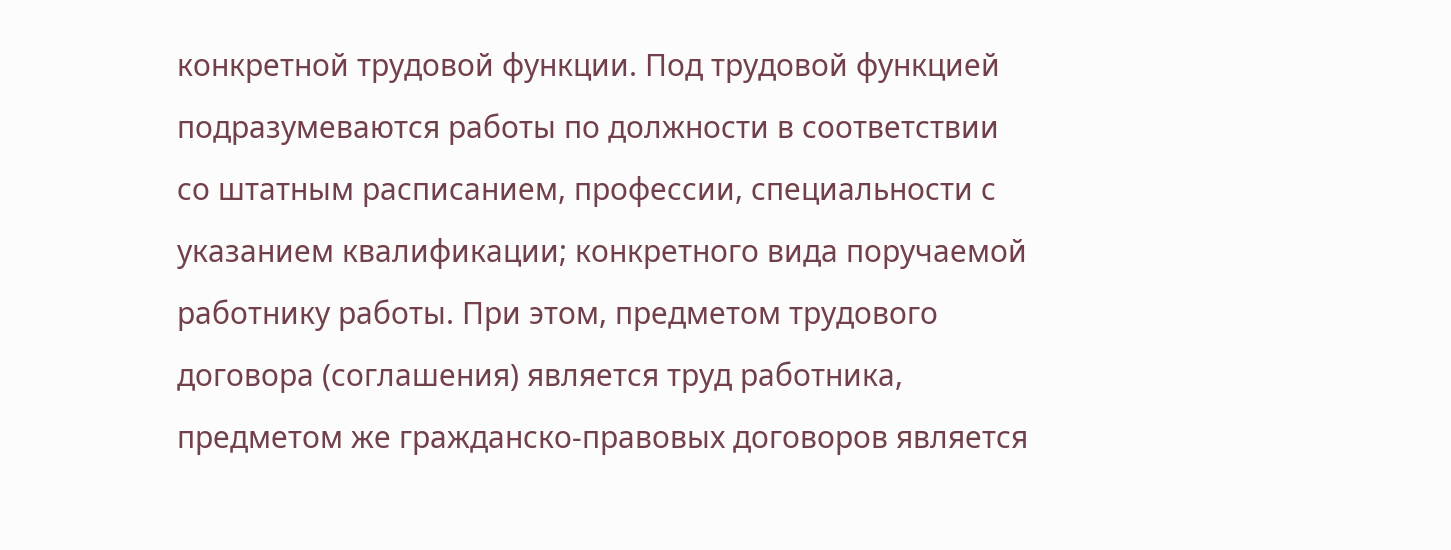конкретной трудовой функции. Под трудовой функцией подразумеваются работы по должности в соответствии со штатным расписанием, профессии, специальности с указанием квалификации; конкретного вида поручаемой работнику работы. При этом, предметом трудового договора (соглашения) является труд работника, предметом же гражданско-правовых договоров является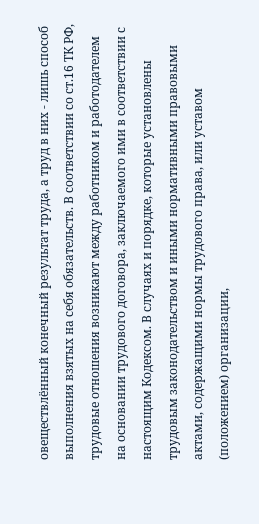овеществлённый конечный результат труда, а труд в них - лишь способ выполнения взятых на себя обязательств. В соответствии со ст.16 ТК РФ, трудовые отношения возникают между работником и работодателем на основании трудового договора, заключаемого ими в соответствии с настоящим Кодексом. В случаях и порядке, которые установлены трудовым законодательством и иными нормативными правовыми актами, содержащими нормы трудового права, или уставом (положением) организации,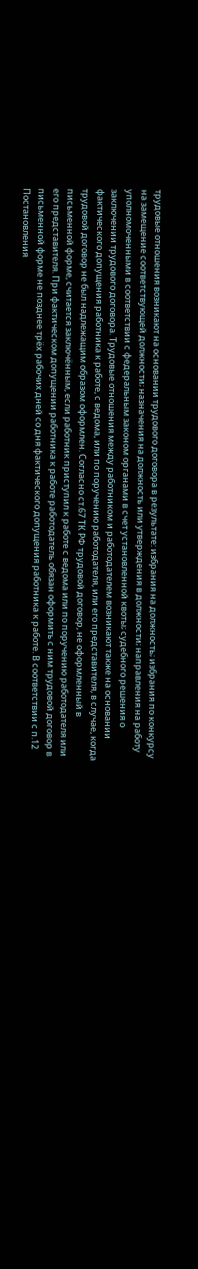трудовые отношения возникают на основании трудового договора в результате: избрания на должность; избрания по конкурсу на замещение соответствующей должности; назначения на должность или утверждения в должности; направления на работу уполномоченными в соответствии с федеральным законом органами в счет установленной квоты; судебного решения о заключении трудового договора. Трудовые отношения между работником и работодателем возникают также на основании фактического допущения работника к работе, с ведома, или по поручению работодателя, или его представителя, в случае, когда трудовой договор не был надлежащим образом оформлен. Согласно ст.67 ТК РФ трудовой договор, не оформленный в письменной форме, считается заключённым, если работник приступил к работе с ведома или по поручению работодателя или его представителя. При фактическом допущении работника к работе работодатель обязан оформить с ним трудовой договор в письменной форме не позднее трёх рабочих дней со дня фактического допущения работника к работе. В соответствии с п.12 Постановления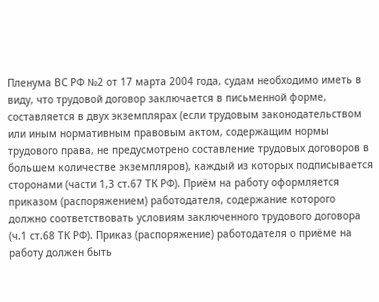Пленума ВС РФ №2 от 17 марта 2004 года, судам необходимо иметь в виду, что трудовой договор заключается в письменной форме, составляется в двух экземплярах (если трудовым законодательством или иным нормативным правовым актом, содержащим нормы трудового права, не предусмотрено составление трудовых договоров в большем количестве экземпляров), каждый из которых подписывается сторонами (части 1,3 ст.67 ТК РФ). Приём на работу оформляется приказом (распоряжением) работодателя, содержание которого должно соответствовать условиям заключенного трудового договора (ч.1 ст.68 ТК РФ). Приказ (распоряжение) работодателя о приёме на работу должен быть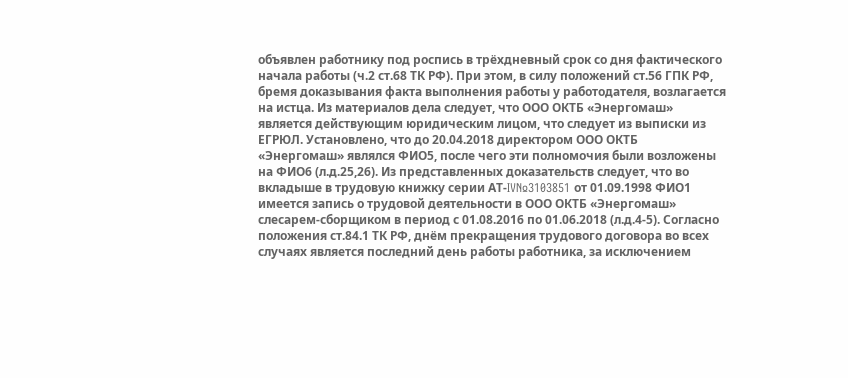объявлен работнику под роспись в трёхдневный срок со дня фактического начала работы (ч.2 ст.68 ТК РФ). При этом, в силу положений ст.56 ГПК РФ, бремя доказывания факта выполнения работы у работодателя, возлагается на истца. Из материалов дела следует, что ООО ОКТБ «Энергомаш» является действующим юридическим лицом, что следует из выписки из ЕГРЮЛ. Установлено, что до 20.04.2018 директором ООО ОКТБ «Энергомаш» являлся ФИО5, после чего эти полномочия были возложены на ФИО6 (л.д.25,26). Из представленных доказательств следует, что во вкладыше в трудовую книжку серии АТ-IV№3103851 от 01.09.1998 ФИО1 имеется запись о трудовой деятельности в ООО ОКТБ «Энергомаш» слесарем-сборщиком в период с 01.08.2016 по 01.06.2018 (л.д.4-5). Согласно положения ст.84.1 ТК РФ, днём прекращения трудового договора во всех случаях является последний день работы работника, за исключением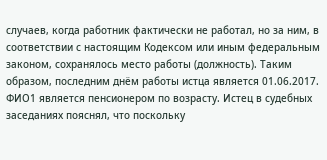случаев, когда работник фактически не работал, но за ним, в соответствии с настоящим Кодексом или иным федеральным законом, сохранялось место работы (должность). Таким образом, последним днём работы истца является 01.06.2017. ФИО1 является пенсионером по возрасту. Истец в судебных заседаниях пояснял, что поскольку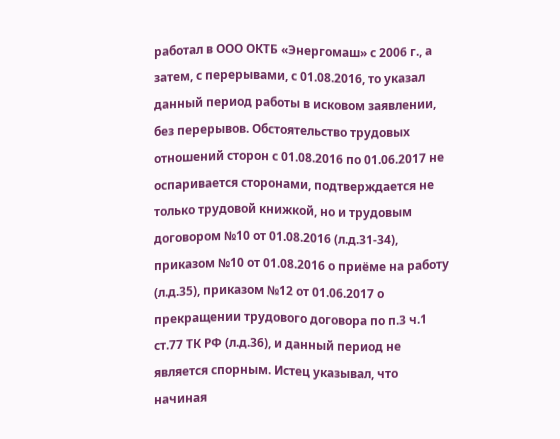работал в ООО ОКТБ «Энергомаш» с 2006 г., а затем, с перерывами, с 01.08.2016, то указал данный период работы в исковом заявлении, без перерывов. Обстоятельство трудовых отношений сторон с 01.08.2016 по 01.06.2017 не оспаривается сторонами, подтверждается не только трудовой книжкой, но и трудовым договором №10 от 01.08.2016 (л.д.31-34), приказом №10 от 01.08.2016 о приёме на работу (л.д.35), приказом №12 от 01.06.2017 о прекращении трудового договора по п.3 ч.1 ст.77 ТК РФ (л.д.36), и данный период не является спорным. Истец указывал, что начиная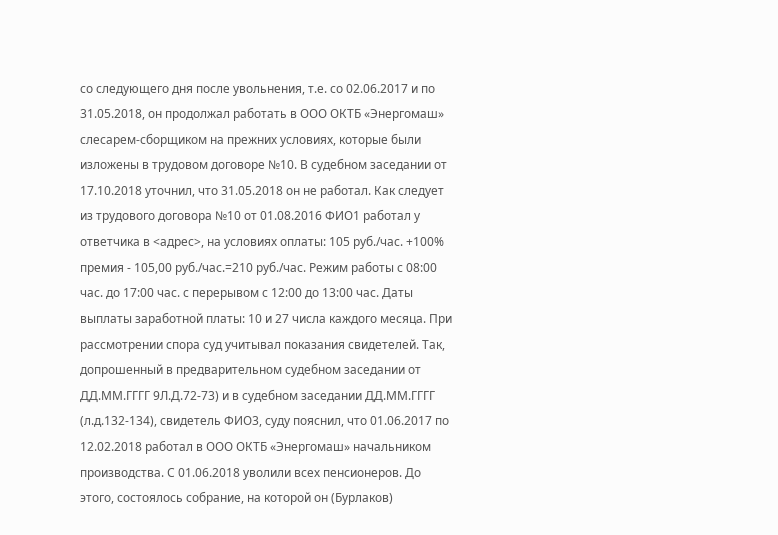со следующего дня после увольнения, т.е. со 02.06.2017 и по 31.05.2018, он продолжал работать в ООО ОКТБ «Энергомаш» слесарем-сборщиком на прежних условиях, которые были изложены в трудовом договоре №10. В судебном заседании от 17.10.2018 уточнил, что 31.05.2018 он не работал. Как следует из трудового договора №10 от 01.08.2016 ФИО1 работал у ответчика в <адрес>, на условиях оплаты: 105 руб./час. +100% премия - 105,00 руб./час.=210 руб./час. Режим работы с 08:00 час. до 17:00 час. с перерывом с 12:00 до 13:00 час. Даты выплаты заработной платы: 10 и 27 числа каждого месяца. При рассмотрении спора суд учитывал показания свидетелей. Так, допрошенный в предварительном судебном заседании от ДД.ММ.ГГГГ 9Л.Д.72-73) и в судебном заседании ДД.ММ.ГГГГ (л.д.132-134), свидетель ФИО3, суду пояснил, что 01.06.2017 по 12.02.2018 работал в ООО ОКТБ «Энергомаш» начальником производства. С 01.06.2018 уволили всех пенсионеров. До этого, состоялось собрание, на которой он (Бурлаков)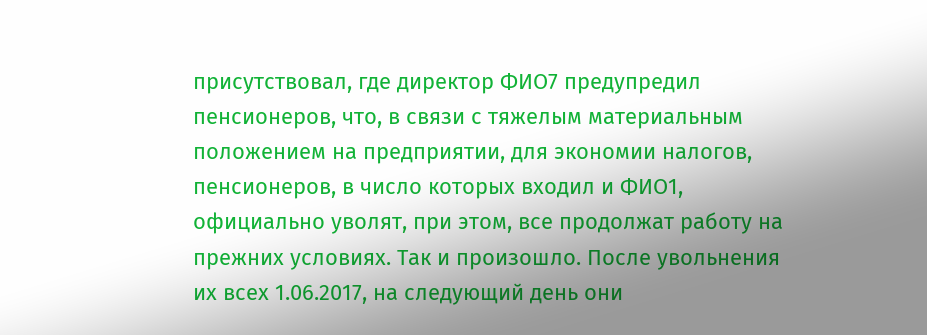присутствовал, где директор ФИО7 предупредил пенсионеров, что, в связи с тяжелым материальным положением на предприятии, для экономии налогов, пенсионеров, в число которых входил и ФИО1, официально уволят, при этом, все продолжат работу на прежних условиях. Так и произошло. После увольнения их всех 1.06.2017, на следующий день они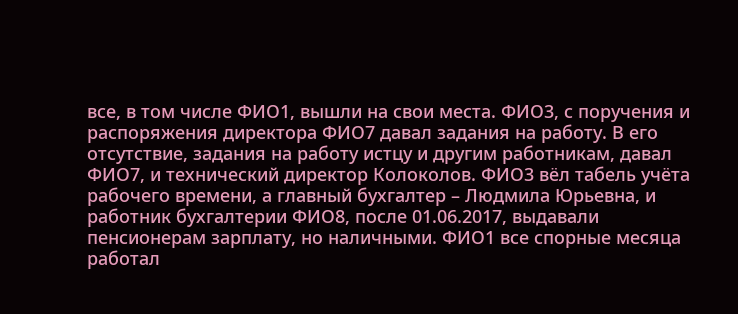все, в том числе ФИО1, вышли на свои места. ФИО3, с поручения и распоряжения директора ФИО7 давал задания на работу. В его отсутствие, задания на работу истцу и другим работникам, давал ФИО7, и технический директор Колоколов. ФИО3 вёл табель учёта рабочего времени, а главный бухгалтер – Людмила Юрьевна, и работник бухгалтерии ФИО8, после 01.06.2017, выдавали пенсионерам зарплату, но наличными. ФИО1 все спорные месяца работал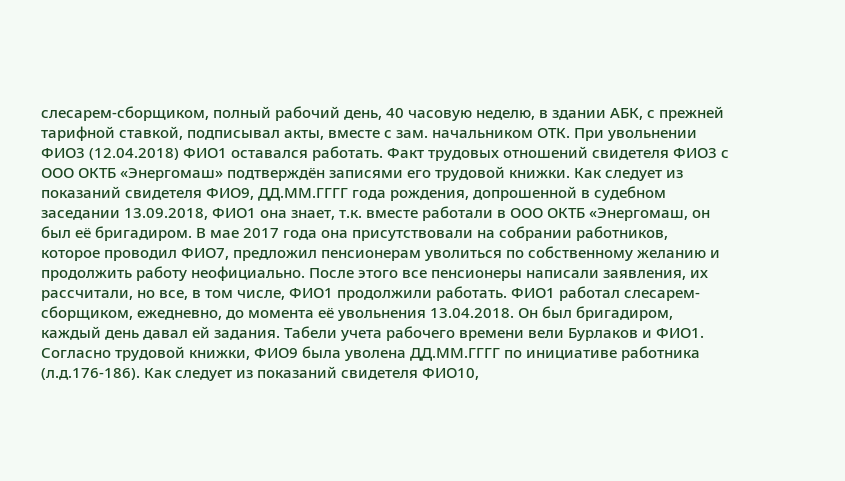слесарем-сборщиком, полный рабочий день, 40 часовую неделю, в здании АБК, с прежней тарифной ставкой, подписывал акты, вместе с зам. начальником ОТК. При увольнении ФИО3 (12.04.2018) ФИО1 оставался работать. Факт трудовых отношений свидетеля ФИО3 с ООО ОКТБ «Энергомаш» подтверждён записями его трудовой книжки. Как следует из показаний свидетеля ФИО9, ДД.ММ.ГГГГ года рождения, допрошенной в судебном заседании 13.09.2018, ФИО1 она знает, т.к. вместе работали в ООО ОКТБ «Энергомаш, он был её бригадиром. В мае 2017 года она присутствовали на собрании работников, которое проводил ФИО7, предложил пенсионерам уволиться по собственному желанию и продолжить работу неофициально. После этого все пенсионеры написали заявления, их рассчитали, но все, в том числе, ФИО1 продолжили работать. ФИО1 работал слесарем-сборщиком, ежедневно, до момента её увольнения 13.04.2018. Он был бригадиром, каждый день давал ей задания. Табели учета рабочего времени вели Бурлаков и ФИО1. Согласно трудовой книжки, ФИО9 была уволена ДД.ММ.ГГГГ по инициативе работника (л.д.176-186). Как следует из показаний свидетеля ФИО10,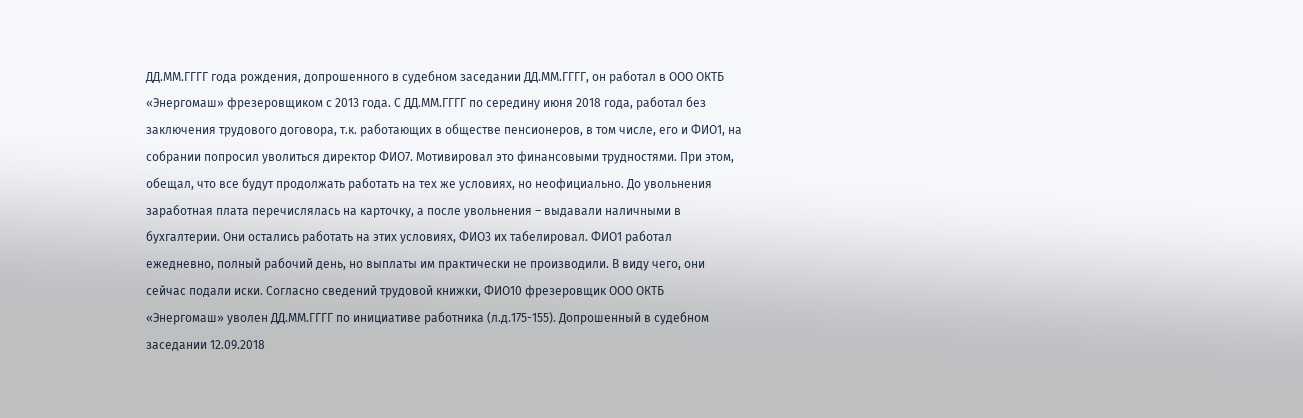ДД.ММ.ГГГГ года рождения, допрошенного в судебном заседании ДД.ММ.ГГГГ, он работал в ООО ОКТБ «Энергомаш» фрезеровщиком с 2013 года. С ДД.ММ.ГГГГ по середину июня 2018 года, работал без заключения трудового договора, т.к. работающих в обществе пенсионеров, в том числе, его и ФИО1, на собрании попросил уволиться директор ФИО7. Мотивировал это финансовыми трудностями. При этом, обещал, что все будут продолжать работать на тех же условиях, но неофициально. До увольнения заработная плата перечислялась на карточку, а после увольнения – выдавали наличными в бухгалтерии. Они остались работать на этих условиях, ФИО3 их табелировал. ФИО1 работал ежедневно, полный рабочий день, но выплаты им практически не производили. В виду чего, они сейчас подали иски. Согласно сведений трудовой книжки, ФИО10 фрезеровщик ООО ОКТБ «Энергомаш» уволен ДД.ММ.ГГГГ по инициативе работника (л.д.175-155). Допрошенный в судебном заседании 12.09.2018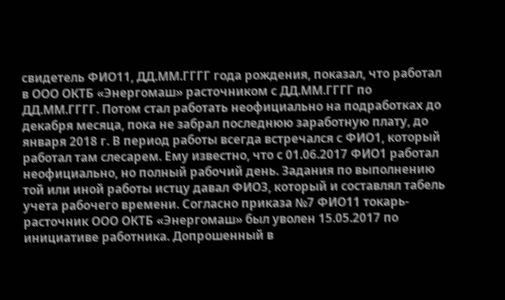свидетель ФИО11, ДД.ММ.ГГГГ года рождения, показал, что работал в ООО ОКТБ «Энергомаш» расточником с ДД.ММ.ГГГГ по ДД.ММ.ГГГГ. Потом стал работать неофициально на подработках до декабря месяца, пока не забрал последнюю заработную плату, до января 2018 г. В период работы всегда встречался с ФИО1, который работал там слесарем. Ему известно, что с 01.06.2017 ФИО1 работал неофициально, но полный рабочий день. Задания по выполнению той или иной работы истцу давал ФИО3, который и составлял табель учета рабочего времени. Согласно приказа №7 ФИО11 токарь-расточник ООО ОКТБ «Энергомаш» был уволен 15.05.2017 по инициативе работника. Допрошенный в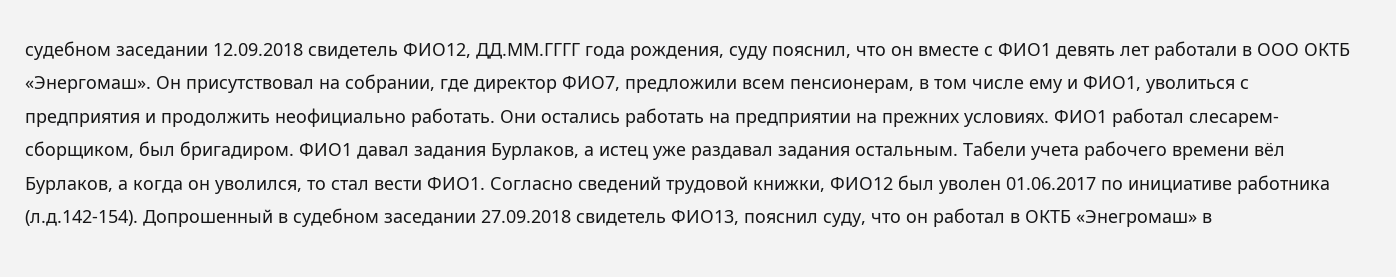судебном заседании 12.09.2018 свидетель ФИО12, ДД.ММ.ГГГГ года рождения, суду пояснил, что он вместе с ФИО1 девять лет работали в ООО ОКТБ «Энергомаш». Он присутствовал на собрании, где директор ФИО7, предложили всем пенсионерам, в том числе ему и ФИО1, уволиться с предприятия и продолжить неофициально работать. Они остались работать на предприятии на прежних условиях. ФИО1 работал слесарем-сборщиком, был бригадиром. ФИО1 давал задания Бурлаков, а истец уже раздавал задания остальным. Табели учета рабочего времени вёл Бурлаков, а когда он уволился, то стал вести ФИО1. Согласно сведений трудовой книжки, ФИО12 был уволен 01.06.2017 по инициативе работника (л.д.142-154). Допрошенный в судебном заседании 27.09.2018 свидетель ФИО13, пояснил суду, что он работал в ОКТБ «Энегромаш» в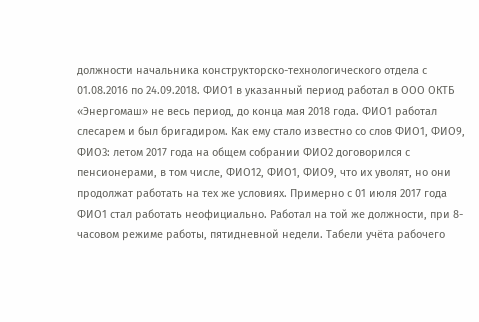должности начальника конструкторско-технологического отдела с 01.08.2016 по 24.09.2018. ФИО1 в указанный период работал в ООО ОКТБ «Энергомаш» не весь период, до конца мая 2018 года. ФИО1 работал слесарем и был бригадиром. Как ему стало известно со слов ФИО1, ФИО9, ФИО3: летом 2017 года на общем собрании ФИО2 договорился с пенсионерами, в том числе, ФИО12, ФИО1, ФИО9, что их уволят, но они продолжат работать на тех же условиях. Примерно с 01 июля 2017 года ФИО1 стал работать неофициально. Работал на той же должности, при 8-часовом режиме работы, пятидневной недели. Табели учёта рабочего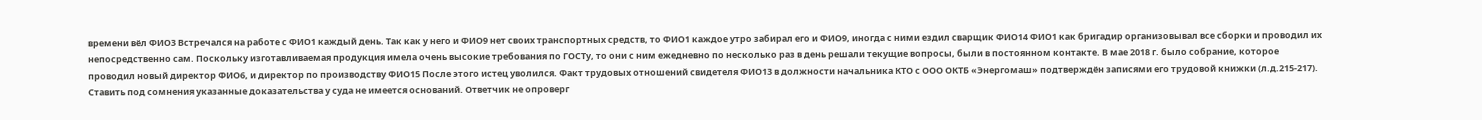времени вёл ФИО3 Встречался на работе с ФИО1 каждый день. Так как у него и ФИО9 нет своих транспортных средств, то ФИО1 каждое утро забирал его и ФИО9, иногда с ними ездил сварщик ФИО14 ФИО1 как бригадир организовывал все сборки и проводил их непосредственно сам. Поскольку изготавливаемая продукция имела очень высокие требования по ГОСТу, то они с ним ежедневно по несколько раз в день решали текущие вопросы, были в постоянном контакте. В мае 2018 г. было собрание, которое проводил новый директор ФИО6, и директор по производству ФИО15 После этого истец уволился. Факт трудовых отношений свидетеля ФИО13 в должности начальника КТО с ООО ОКТБ «Энергомаш» подтверждён записями его трудовой книжки (л.д.215-217). Ставить под сомнения указанные доказательства у суда не имеется оснований. Ответчик не опроверг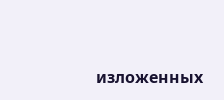изложенных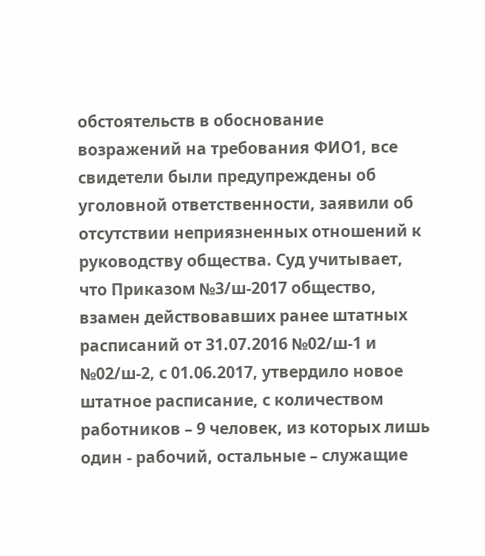обстоятельств в обоснование возражений на требования ФИО1, все свидетели были предупреждены об уголовной ответственности, заявили об отсутствии неприязненных отношений к руководству общества. Суд учитывает, что Приказом №3/ш-2017 общество, взамен действовавших ранее штатных расписаний от 31.07.2016 №02/ш-1 и №02/ш-2, с 01.06.2017, утвердило новое штатное расписание, с количеством работников – 9 человек, из которых лишь один - рабочий, остальные – служащие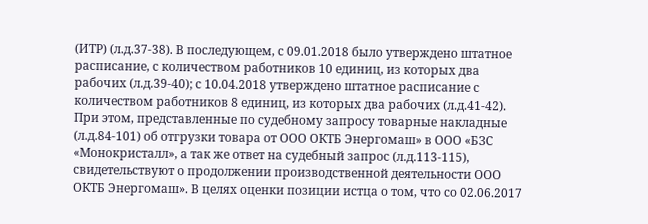(ИТР) (л.д.37-38). В последующем, с 09.01.2018 было утверждено штатное расписание, с количеством работников 10 единиц, из которых два рабочих (л.д.39-40); с 10.04.2018 утверждено штатное расписание с количеством работников 8 единиц, из которых два рабочих (л.д.41-42). При этом, представленные по судебному запросу товарные накладные (л.д.84-101) об отгрузки товара от ООО ОКТБ Энергомаш» в ООО «БЗС «Монокристалл», а так же ответ на судебный запрос (л.д.113-115), свидетельствуют о продолжении производственной деятельности ООО ОКТБ Энергомаш». В целях оценки позиции истца о том, что со 02.06.2017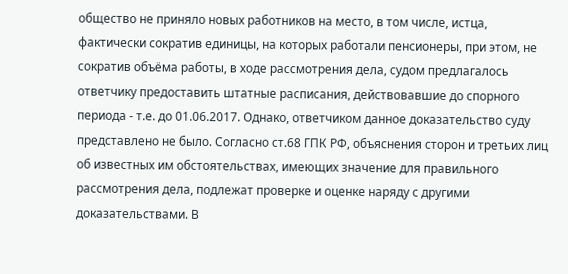общество не приняло новых работников на место, в том числе, истца, фактически сократив единицы, на которых работали пенсионеры, при этом, не сократив объёма работы, в ходе рассмотрения дела, судом предлагалось ответчику предоставить штатные расписания, действовавшие до спорного периода - т.е. до 01.06.2017. Однако, ответчиком данное доказательство суду представлено не было. Согласно ст.68 ГПК РФ, объяснения сторон и третьих лиц об известных им обстоятельствах, имеющих значение для правильного рассмотрения дела, подлежат проверке и оценке наряду с другими доказательствами. В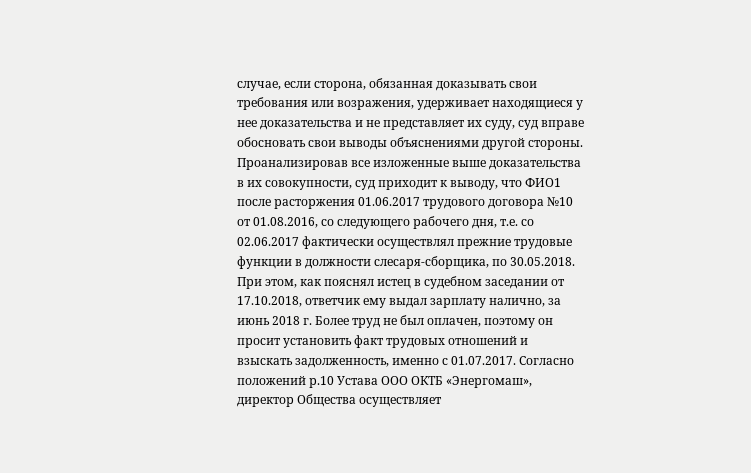случае, если сторона, обязанная доказывать свои требования или возражения, удерживает находящиеся у нее доказательства и не представляет их суду, суд вправе обосновать свои выводы объяснениями другой стороны. Проанализировав все изложенные выше доказательства в их совокупности, суд приходит к выводу, что ФИО1 после расторжения 01.06.2017 трудового договора №10 от 01.08.2016, со следующего рабочего дня, т.е. со 02.06.2017 фактически осуществлял прежние трудовые функции в должности слесаря-сборщика, по 30.05.2018. При этом, как пояснял истец в судебном заседании от 17.10.2018, ответчик ему выдал зарплату налично, за июнь 2018 г. Более труд не был оплачен, поэтому он просит установить факт трудовых отношений и взыскать задолженность, именно с 01.07.2017. Согласно положений р.10 Устава ООО ОКТБ «Энергомаш», директор Общества осуществляет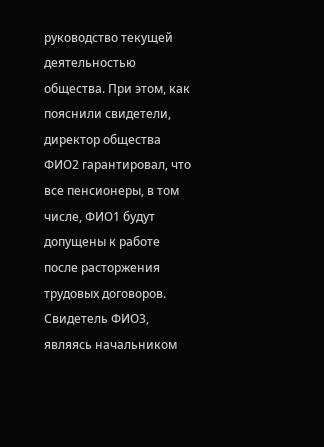руководство текущей деятельностью общества. При этом, как пояснили свидетели, директор общества ФИО2 гарантировал, что все пенсионеры, в том числе, ФИО1 будут допущены к работе после расторжения трудовых договоров. Свидетель ФИО3, являясь начальником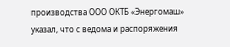производства ООО ОКТБ «Энергомаш» указал, что с ведома и распоряжения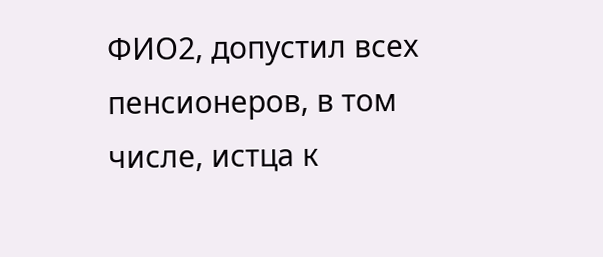ФИО2, допустил всех пенсионеров, в том числе, истца к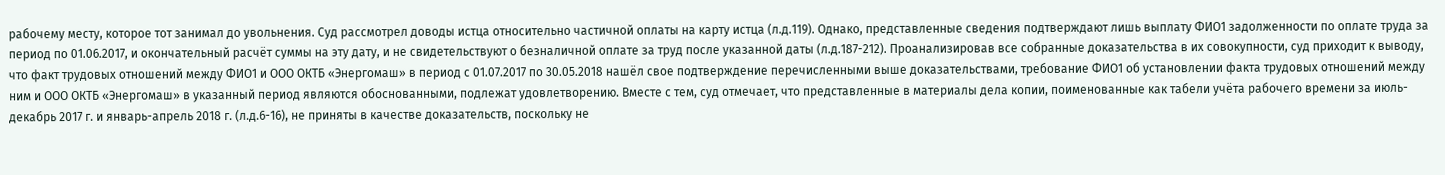рабочему месту, которое тот занимал до увольнения. Суд рассмотрел доводы истца относительно частичной оплаты на карту истца (л.д.119). Однако, представленные сведения подтверждают лишь выплату ФИО1 задолженности по оплате труда за период по 01.06.2017, и окончательный расчёт суммы на эту дату, и не свидетельствуют о безналичной оплате за труд после указанной даты (л.д.187-212). Проанализировав все собранные доказательства в их совокупности, суд приходит к выводу, что факт трудовых отношений между ФИО1 и ООО ОКТБ «Энергомаш» в период с 01.07.2017 по 30.05.2018 нашёл свое подтверждение перечисленными выше доказательствами, требование ФИО1 об установлении факта трудовых отношений между ним и ООО ОКТБ «Энергомаш» в указанный период являются обоснованными, подлежат удовлетворению. Вместе с тем, суд отмечает, что представленные в материалы дела копии, поименованные как табели учёта рабочего времени за июль-декабрь 2017 г. и январь-апрель 2018 г. (л.д.6-16), не приняты в качестве доказательств, поскольку не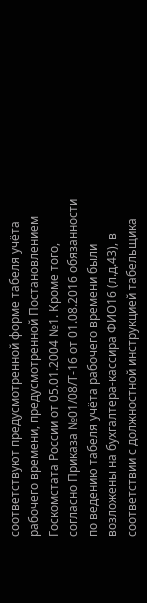соответствуют предусмотренной форме табеля учёта рабочего времени, предусмотренной Постановлением Госкомстата России от 05.01.2004 №1. Кроме того, согласно Приказа №01/08/Т-16 от 01.08.2016 обязанности по ведению табеля учёта рабочего времени были возложены на бухгалтера-кассира ФИО16 (л.д.43), в соответствии с должностной инструкцией табельщика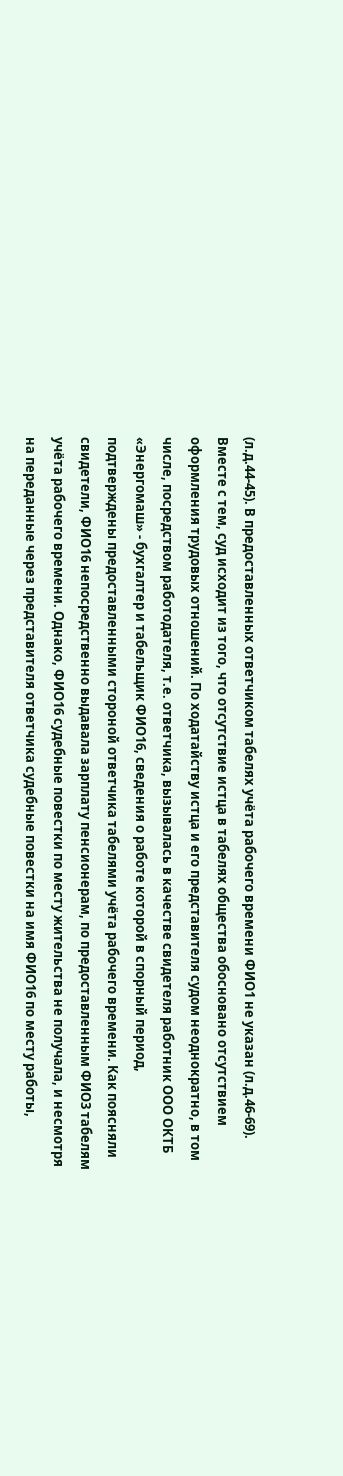(л.д.44-45). В предоставленных ответчиком табелях учёта рабочего времени ФИО1 не указан (л.д.46-69). Вместе с тем, суд исходит из того, что отсутствие истца в табелях общества обосновано отсутствием оформления трудовых отношений. По ходатайству истца и его представителя судом неоднократно, в том числе, посредством работодателя, т.е. ответчика, вызывалась в качестве свидетеля работник ООО ОКТБ «Энергомаш» - бухгалтер и табельщик ФИО16, сведения о работе которой в спорный период, подтверждены предоставленными стороной ответчика табелями учёта рабочего времени. Как поясняли свидетели, ФИО16 непосредственно выдавала зарплату пенсионерам, по предоставленным ФИО3 табелям учёта рабочего времени. Однако, ФИО16 судебные повестки по месту жительства не получала, и несмотря на переданные через представителя ответчика судебные повестки на имя ФИО16 по месту работы,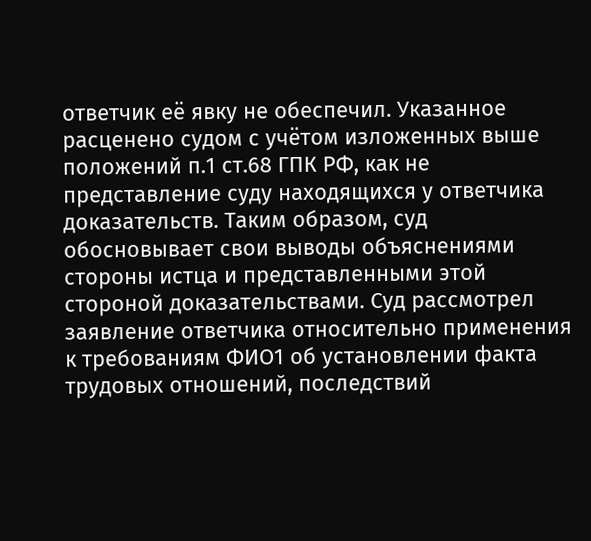ответчик её явку не обеспечил. Указанное расценено судом с учётом изложенных выше положений п.1 ст.68 ГПК РФ, как не представление суду находящихся у ответчика доказательств. Таким образом, суд обосновывает свои выводы объяснениями стороны истца и представленными этой стороной доказательствами. Суд рассмотрел заявление ответчика относительно применения к требованиям ФИО1 об установлении факта трудовых отношений, последствий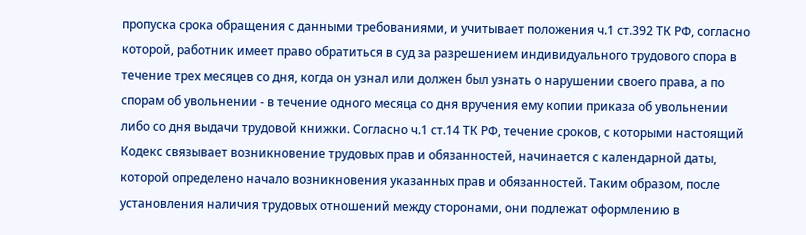пропуска срока обращения с данными требованиями, и учитывает положения ч.1 ст.392 ТК РФ, согласно которой, работник имеет право обратиться в суд за разрешением индивидуального трудового спора в течение трех месяцев со дня, когда он узнал или должен был узнать о нарушении своего права, а по спорам об увольнении - в течение одного месяца со дня вручения ему копии приказа об увольнении либо со дня выдачи трудовой книжки. Согласно ч.1 ст.14 ТК РФ, течение сроков, с которыми настоящий Кодекс связывает возникновение трудовых прав и обязанностей, начинается с календарной даты, которой определено начало возникновения указанных прав и обязанностей. Таким образом, после установления наличия трудовых отношений между сторонами, они подлежат оформлению в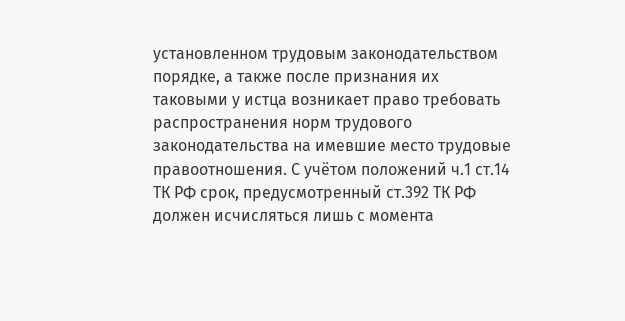установленном трудовым законодательством порядке, а также после признания их таковыми у истца возникает право требовать распространения норм трудового законодательства на имевшие место трудовые правоотношения. С учётом положений ч.1 ст.14 ТК РФ срок, предусмотренный ст.392 ТК РФ должен исчисляться лишь с момента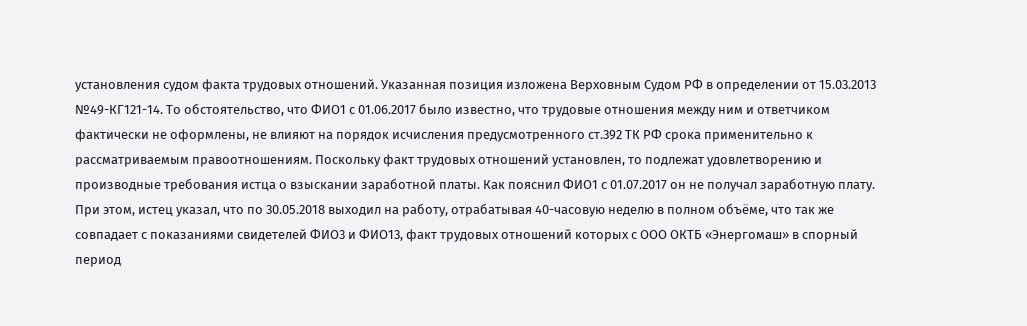установления судом факта трудовых отношений. Указанная позиция изложена Верховным Судом РФ в определении от 15.03.2013 №49-КГ121-14. То обстоятельство, что ФИО1 с 01.06.2017 было известно, что трудовые отношения между ним и ответчиком фактически не оформлены, не влияют на порядок исчисления предусмотренного ст.392 ТК РФ срока применительно к рассматриваемым правоотношениям. Поскольку факт трудовых отношений установлен, то подлежат удовлетворению и производные требования истца о взыскании заработной платы. Как пояснил ФИО1 с 01.07.2017 он не получал заработную плату. При этом, истец указал, что по 30.05.2018 выходил на работу, отрабатывая 40-часовую неделю в полном объёме, что так же совпадает с показаниями свидетелей ФИО3 и ФИО13, факт трудовых отношений которых с ООО ОКТБ «Энергомаш» в спорный период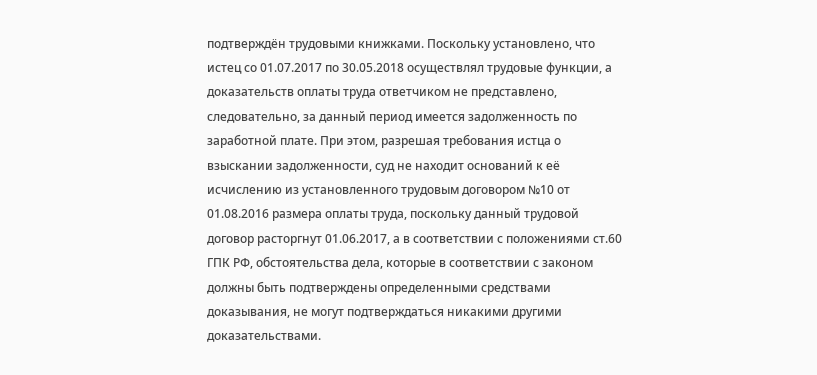подтверждён трудовыми книжками. Поскольку установлено, что истец со 01.07.2017 по 30.05.2018 осуществлял трудовые функции, а доказательств оплаты труда ответчиком не представлено, следовательно, за данный период имеется задолженность по заработной плате. При этом, разрешая требования истца о взыскании задолженности, суд не находит оснований к её исчислению из установленного трудовым договором №10 от 01.08.2016 размера оплаты труда, поскольку данный трудовой договор расторгнут 01.06.2017, а в соответствии с положениями ст.60 ГПК РФ, обстоятельства дела, которые в соответствии с законом должны быть подтверждены определенными средствами доказывания, не могут подтверждаться никакими другими доказательствами.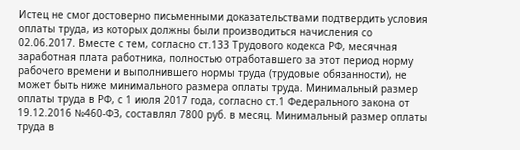Истец не смог достоверно письменными доказательствами подтвердить условия оплаты труда, из которых должны были производиться начисления со 02.06.2017. Вместе с тем, согласно ст.133 Трудового кодекса РФ, месячная заработная плата работника, полностью отработавшего за этот период норму рабочего времени и выполнившего нормы труда (трудовые обязанности), не может быть ниже минимального размера оплаты труда. Минимальный размер оплаты труда в РФ, с 1 июля 2017 года, согласно ст.1 Федерального закона от 19.12.2016 №460-ФЗ, составлял 7800 руб. в месяц. Минимальный размер оплаты труда в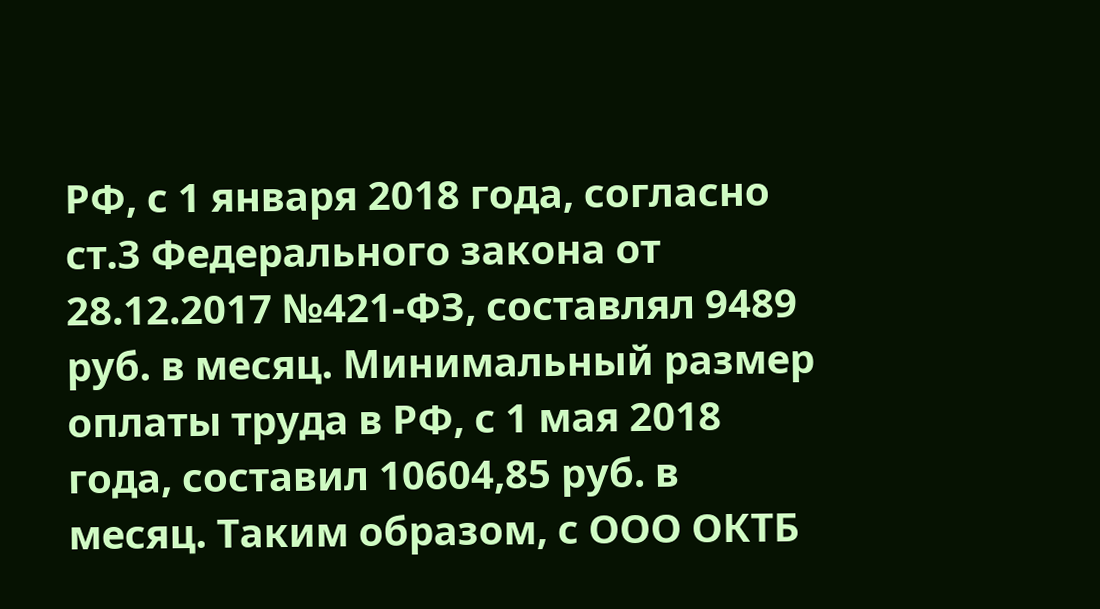РФ, с 1 января 2018 года, согласно ст.3 Федерального закона от 28.12.2017 №421-ФЗ, составлял 9489 руб. в месяц. Минимальный размер оплаты труда в РФ, с 1 мая 2018 года, составил 10604,85 руб. в месяц. Таким образом, с ООО ОКТБ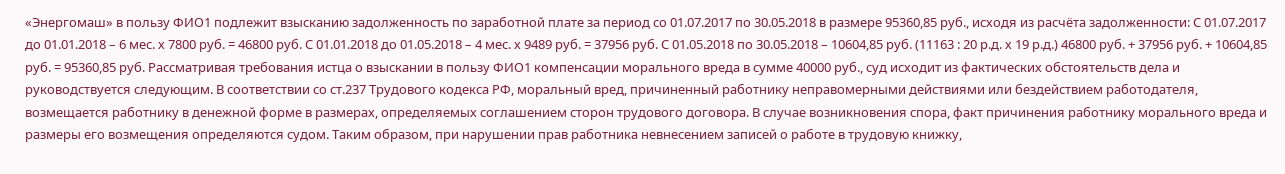«Энергомаш» в пользу ФИО1 подлежит взысканию задолженность по заработной плате за период со 01.07.2017 по 30.05.2018 в размере 95360,85 руб., исходя из расчёта задолженности: С 01.07.2017 до 01.01.2018 – 6 мес. х 7800 руб. = 46800 руб. С 01.01.2018 до 01.05.2018 – 4 мес. х 9489 руб. = 37956 руб. С 01.05.2018 по 30.05.2018 – 10604,85 руб. (11163 : 20 р.д. х 19 р.д.) 46800 руб. + 37956 руб. + 10604,85 руб. = 95360,85 руб. Рассматривая требования истца о взыскании в пользу ФИО1 компенсации морального вреда в сумме 40000 руб., суд исходит из фактических обстоятельств дела и руководствуется следующим. В соответствии со ст.237 Трудового кодекса РФ, моральный вред, причиненный работнику неправомерными действиями или бездействием работодателя, возмещается работнику в денежной форме в размерах, определяемых соглашением сторон трудового договора. В случае возникновения спора, факт причинения работнику морального вреда и размеры его возмещения определяются судом. Таким образом, при нарушении прав работника невнесением записей о работе в трудовую книжку,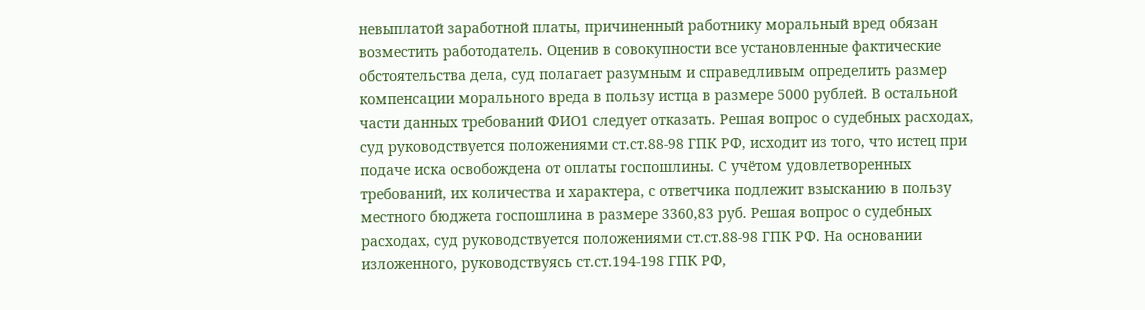невыплатой заработной платы, причиненный работнику моральный вред обязан возместить работодатель. Оценив в совокупности все установленные фактические обстоятельства дела, суд полагает разумным и справедливым определить размер компенсации морального вреда в пользу истца в размере 5000 рублей. В остальной части данных требований ФИО1 следует отказать. Решая вопрос о судебных расходах, суд руководствуется положениями ст.ст.88-98 ГПК РФ, исходит из того, что истец при подаче иска освобождена от оплаты госпошлины. С учётом удовлетворенных требований, их количества и характера, с ответчика подлежит взысканию в пользу местного бюджета госпошлина в размере 3360,83 руб. Решая вопрос о судебных расходах, суд руководствуется положениями ст.ст.88-98 ГПК РФ. На основании изложенного, руководствуясь ст.ст.194-198 ГПК РФ,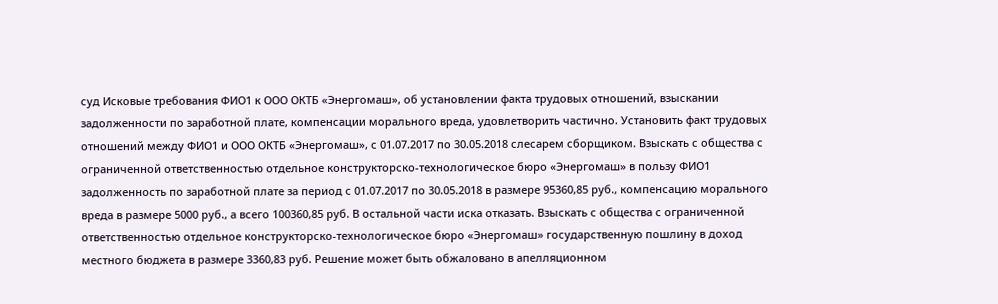суд Исковые требования ФИО1 к ООО ОКТБ «Энергомаш», об установлении факта трудовых отношений, взыскании задолженности по заработной плате, компенсации морального вреда, удовлетворить частично. Установить факт трудовых отношений между ФИО1 и ООО ОКТБ «Энергомаш», с 01.07.2017 по 30.05.2018 слесарем сборщиком. Взыскать с общества с ограниченной ответственностью отдельное конструкторско-технологическое бюро «Энергомаш» в пользу ФИО1 задолженность по заработной плате за период с 01.07.2017 по 30.05.2018 в размере 95360,85 руб., компенсацию морального вреда в размере 5000 руб., а всего 100360,85 руб. В остальной части иска отказать. Взыскать с общества с ограниченной ответственностью отдельное конструкторско-технологическое бюро «Энергомаш» государственную пошлину в доход местного бюджета в размере 3360,83 руб. Решение может быть обжаловано в апелляционном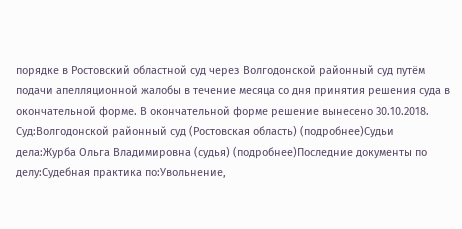порядке в Ростовский областной суд через Волгодонской районный суд путём подачи апелляционной жалобы в течение месяца со дня принятия решения суда в окончательной форме. В окончательной форме решение вынесено 30.10.2018. Суд:Волгодонской районный суд (Ростовская область) (подробнее)Судьи дела:Журба Ольга Владимировна (судья) (подробнее)Последние документы по делу:Судебная практика по:Увольнение,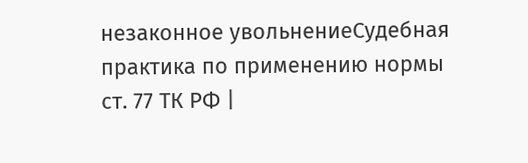незаконное увольнениеСудебная практика по применению нормы ст. 77 ТК РФ |